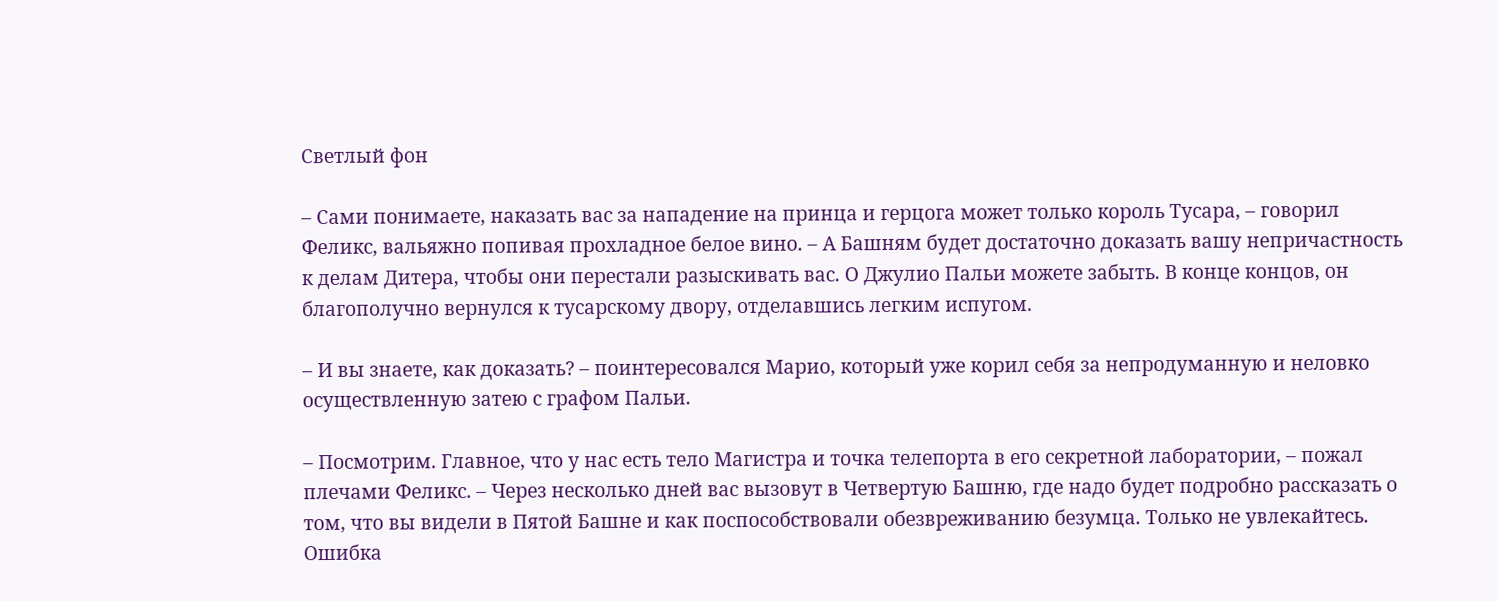Светлый фон

– Сами понимаете, наказать вас за нападение на принца и герцога может только король Тусара, – говорил Феликс, вальяжно попивая прохладное белое вино. – А Башням будет достаточно доказать вашу непричастность к делам Дитера, чтобы они перестали разыскивать вас. О Джулио Пальи можете забыть. В конце концов, он благополучно вернулся к тусарскому двору, отделавшись легким испугом.

– И вы знаете, как доказать? – поинтересовался Марио, который уже корил себя за непродуманную и неловко осуществленную затею с графом Пальи.

– Посмотрим. Главное, что у нас есть тело Магистра и точка телепорта в его секретной лаборатории, – пожал плечами Феликс. – Через несколько дней вас вызовут в Четвертую Башню, где надо будет подробно рассказать о том, что вы видели в Пятой Башне и как поспособствовали обезвреживанию безумца. Только не увлекайтесь. Ошибка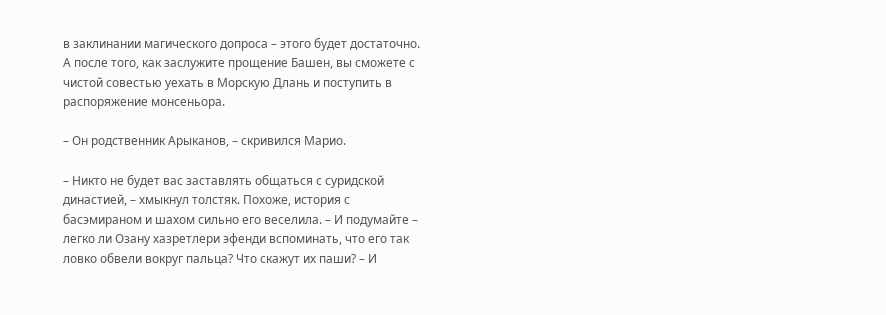в заклинании магического допроса – этого будет достаточно. А после того, как заслужите прощение Башен, вы сможете с чистой совестью уехать в Морскую Длань и поступить в распоряжение монсеньора.

– Он родственник Арыканов, – скривился Марио.

– Никто не будет вас заставлять общаться с суридской династией, – хмыкнул толстяк. Похоже, история с басэмираном и шахом сильно его веселила. – И подумайте – легко ли Озану хазретлери эфенди вспоминать, что его так ловко обвели вокруг пальца? Что скажут их паши? – И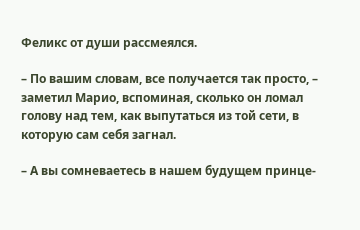Феликс от души рассмеялся.

– По вашим словам, все получается так просто, – заметил Марио, вспоминая, сколько он ломал голову над тем, как выпутаться из той сети, в которую сам себя загнал.

– А вы сомневаетесь в нашем будущем принце-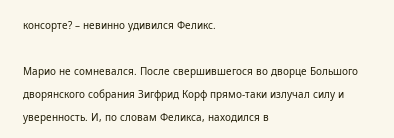консорте? – невинно удивился Феликс.

Марио не сомневался. После свершившегося во дворце Большого дворянского собрания Зигфрид Корф прямо-таки излучал силу и уверенность. И, по словам Феликса, находился в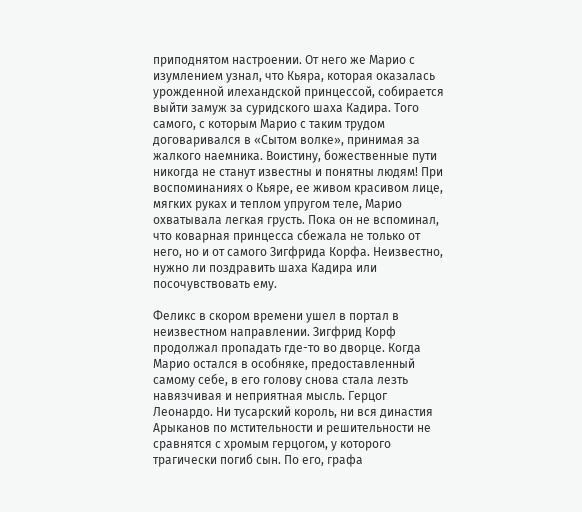приподнятом настроении. От него же Марио с изумлением узнал, что Кьяра, которая оказалась урожденной илехандской принцессой, собирается выйти замуж за суридского шаха Кадира. Того самого, с которым Марио с таким трудом договаривался в «Сытом волке», принимая за жалкого наемника. Воистину, божественные пути никогда не станут известны и понятны людям! При воспоминаниях о Кьяре, ее живом красивом лице, мягких руках и теплом упругом теле, Марио охватывала легкая грусть. Пока он не вспоминал, что коварная принцесса сбежала не только от него, но и от самого Зигфрида Корфа. Неизвестно, нужно ли поздравить шаха Кадира или посочувствовать ему.

Феликс в скором времени ушел в портал в неизвестном направлении. Зигфрид Корф продолжал пропадать где-то во дворце. Когда Марио остался в особняке, предоставленный самому себе, в его голову снова стала лезть навязчивая и неприятная мысль. Герцог Леонардо. Ни тусарский король, ни вся династия Арыканов по мстительности и решительности не сравнятся с хромым герцогом, у которого трагически погиб сын. По его, графа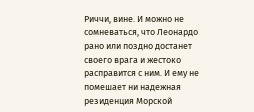Риччи, вине. И можно не сомневаться, что Леонардо рано или поздно достанет своего врага и жестоко расправится с ним. И ему не помешает ни надежная резиденция Морской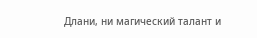Длани, ни магический талант и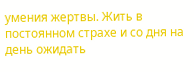умения жертвы. Жить в постоянном страхе и со дня на день ожидать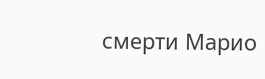смерти Марио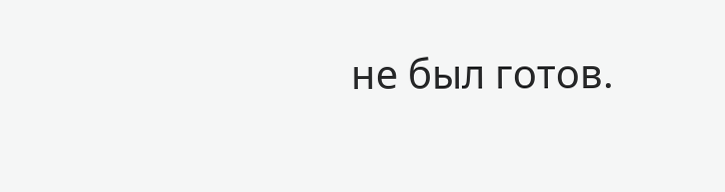не был готов.